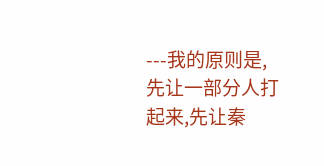---我的原则是,先让一部分人打起来,先让秦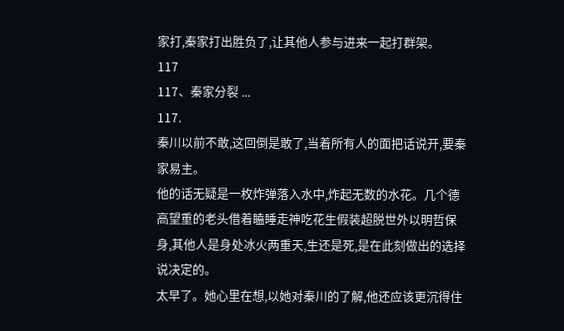家打,秦家打出胜负了,让其他人参与进来一起打群架。
117
117、秦家分裂 ...
117.
秦川以前不敢,这回倒是敢了,当着所有人的面把话说开,要秦家易主。
他的话无疑是一枚炸弹落入水中,炸起无数的水花。几个德高望重的老头借着瞌睡走神吃花生假装超脱世外以明哲保身,其他人是身处冰火两重天,生还是死,是在此刻做出的选择说决定的。
太早了。她心里在想,以她对秦川的了解,他还应该更沉得住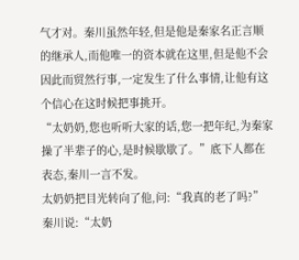气才对。秦川虽然年轻,但是他是秦家名正言顺的继承人,而他唯一的资本就在这里,但是他不会因此而贸然行事,一定发生了什么事情,让他有这个信心在这时候把事挑开。
“太奶奶,您也听听大家的话,您一把年纪,为秦家操了半辈子的心,是时候歇歇了。”底下人都在表态,秦川一言不发。
太奶奶把目光转向了他,问:“我真的老了吗?”
秦川说:“太奶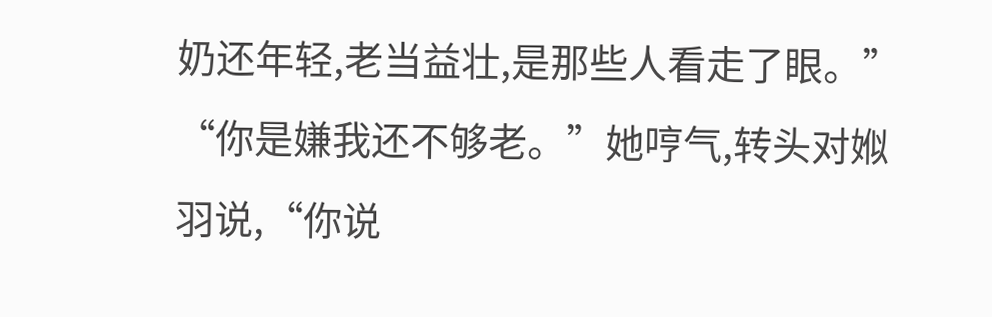奶还年轻,老当益壮,是那些人看走了眼。”
“你是嫌我还不够老。”她哼气,转头对娰羽说,“你说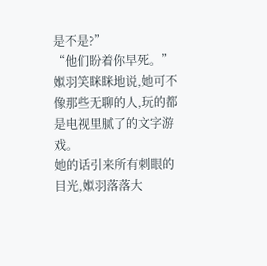是不是?”
“他们盼着你早死。”娰羽笑眯眯地说,她可不像那些无聊的人,玩的都是电视里腻了的文字游戏。
她的话引来所有刺眼的目光,娰羽落落大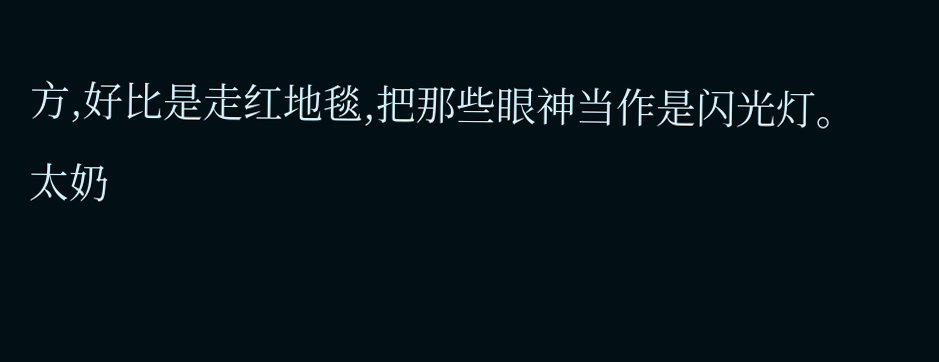方,好比是走红地毯,把那些眼神当作是闪光灯。
太奶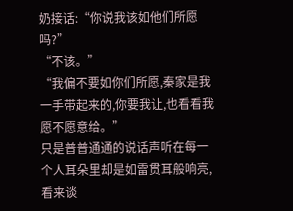奶接话:“你说我该如他们所愿吗?”
“不该。”
“我偏不要如你们所愿,秦家是我一手带起来的,你要我让,也看看我愿不愿意给。”
只是普普通通的说话声听在每一个人耳朵里却是如雷贯耳般响亮,看来谈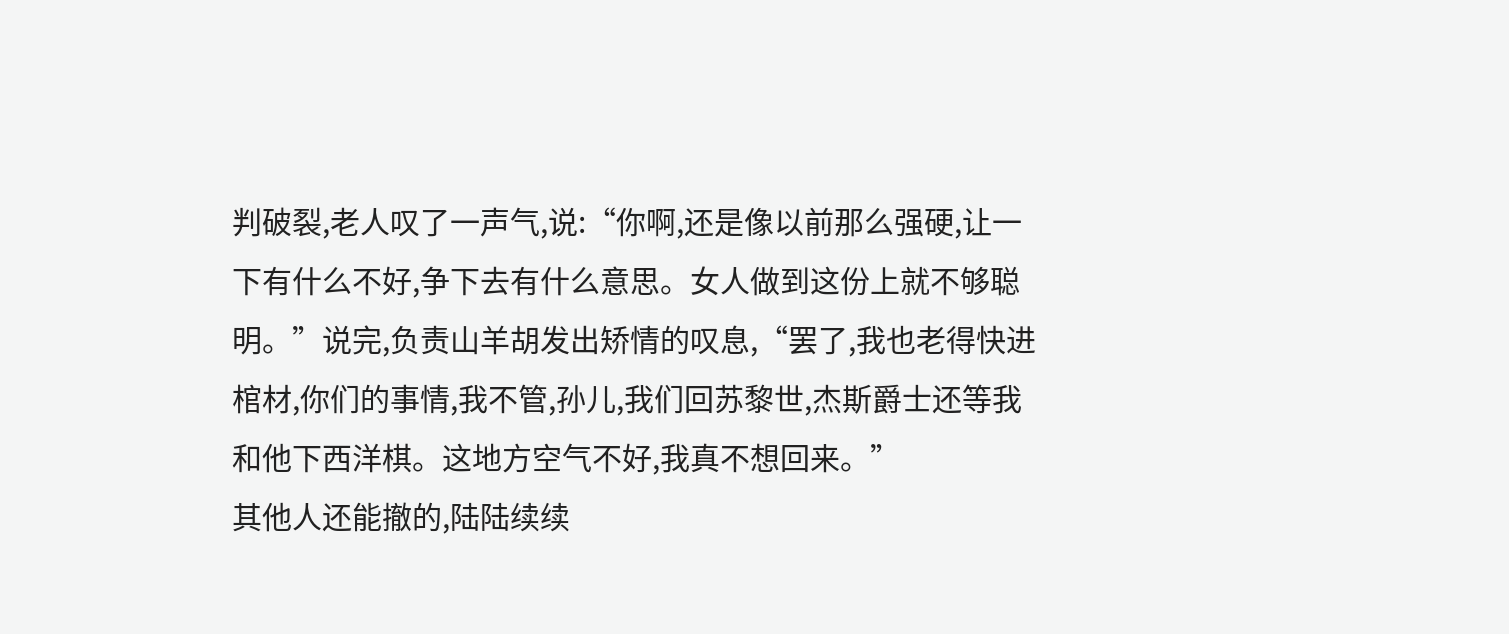判破裂,老人叹了一声气,说:“你啊,还是像以前那么强硬,让一下有什么不好,争下去有什么意思。女人做到这份上就不够聪明。”说完,负责山羊胡发出矫情的叹息,“罢了,我也老得快进棺材,你们的事情,我不管,孙儿,我们回苏黎世,杰斯爵士还等我和他下西洋棋。这地方空气不好,我真不想回来。”
其他人还能撤的,陆陆续续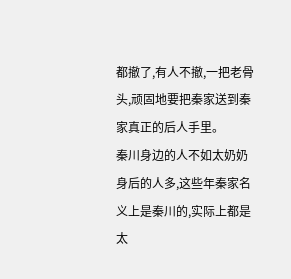都撤了,有人不撤,一把老骨头,顽固地要把秦家送到秦家真正的后人手里。
秦川身边的人不如太奶奶身后的人多,这些年秦家名义上是秦川的,实际上都是太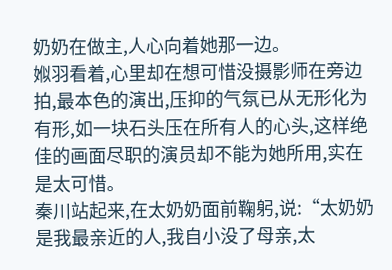奶奶在做主,人心向着她那一边。
娰羽看着,心里却在想可惜没摄影师在旁边拍,最本色的演出,压抑的气氛已从无形化为有形,如一块石头压在所有人的心头,这样绝佳的画面尽职的演员却不能为她所用,实在是太可惜。
秦川站起来,在太奶奶面前鞠躬,说:“太奶奶是我最亲近的人,我自小没了母亲,太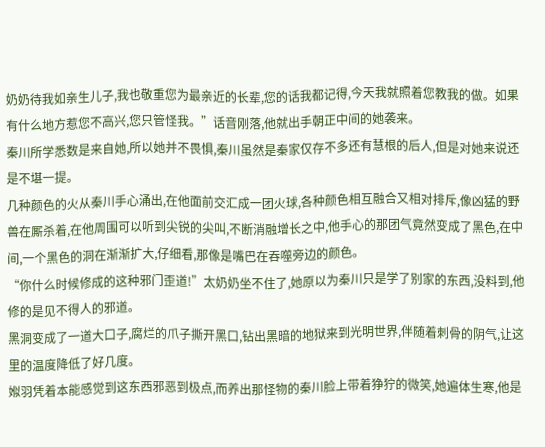奶奶待我如亲生儿子,我也敬重您为最亲近的长辈,您的话我都记得,今天我就照着您教我的做。如果有什么地方惹您不高兴,您只管怪我。”话音刚落,他就出手朝正中间的她袭来。
秦川所学悉数是来自她,所以她并不畏惧,秦川虽然是秦家仅存不多还有慧根的后人,但是对她来说还是不堪一提。
几种颜色的火从秦川手心涌出,在他面前交汇成一团火球,各种颜色相互融合又相对排斥,像凶猛的野兽在厮杀着,在他周围可以听到尖锐的尖叫,不断消融增长之中,他手心的那团气竟然变成了黑色,在中间,一个黑色的洞在渐渐扩大,仔细看,那像是嘴巴在吞噬旁边的颜色。
“你什么时候修成的这种邪门歪道!”太奶奶坐不住了,她原以为秦川只是学了别家的东西,没料到,他修的是见不得人的邪道。
黑洞变成了一道大口子,腐烂的爪子撕开黑口,钻出黑暗的地狱来到光明世界,伴随着刺骨的阴气,让这里的温度降低了好几度。
娰羽凭着本能感觉到这东西邪恶到极点,而养出那怪物的秦川脸上带着狰狞的微笑,她遍体生寒,他是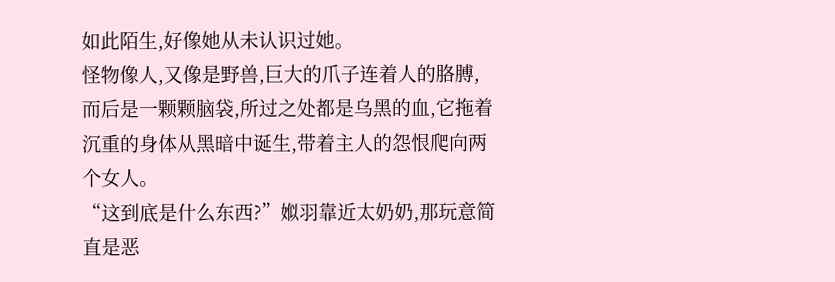如此陌生,好像她从未认识过她。
怪物像人,又像是野兽,巨大的爪子连着人的胳膊,而后是一颗颗脑袋,所过之处都是乌黑的血,它拖着沉重的身体从黑暗中诞生,带着主人的怨恨爬向两个女人。
“这到底是什么东西?”娰羽靠近太奶奶,那玩意简直是恶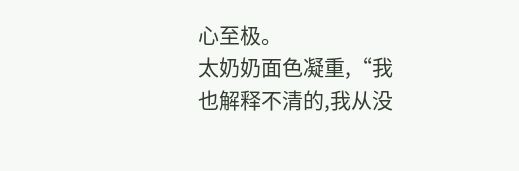心至极。
太奶奶面色凝重,“我也解释不清的,我从没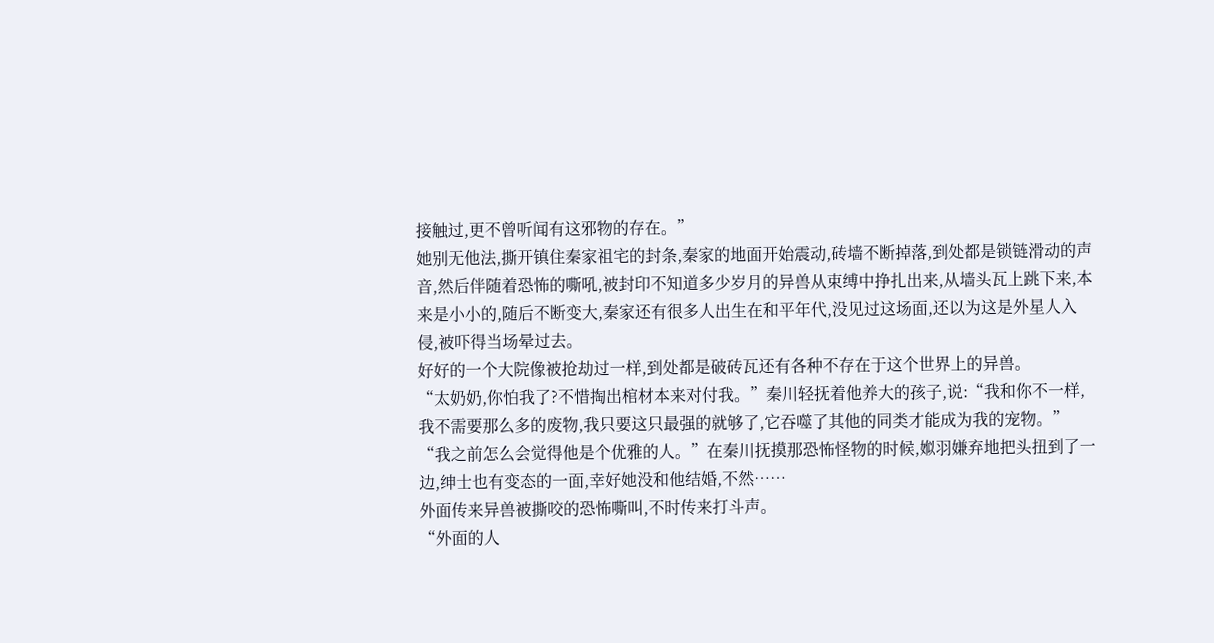接触过,更不曾听闻有这邪物的存在。”
她别无他法,撕开镇住秦家祖宅的封条,秦家的地面开始震动,砖墙不断掉落,到处都是锁链滑动的声音,然后伴随着恐怖的嘶吼,被封印不知道多少岁月的异兽从束缚中挣扎出来,从墙头瓦上跳下来,本来是小小的,随后不断变大,秦家还有很多人出生在和平年代,没见过这场面,还以为这是外星人入侵,被吓得当场晕过去。
好好的一个大院像被抢劫过一样,到处都是破砖瓦还有各种不存在于这个世界上的异兽。
“太奶奶,你怕我了?不惜掏出棺材本来对付我。”秦川轻抚着他养大的孩子,说:“我和你不一样,我不需要那么多的废物,我只要这只最强的就够了,它吞噬了其他的同类才能成为我的宠物。”
“我之前怎么会觉得他是个优雅的人。”在秦川抚摸那恐怖怪物的时候,娰羽嫌弃地把头扭到了一边,绅士也有变态的一面,幸好她没和他结婚,不然……
外面传来异兽被撕咬的恐怖嘶叫,不时传来打斗声。
“外面的人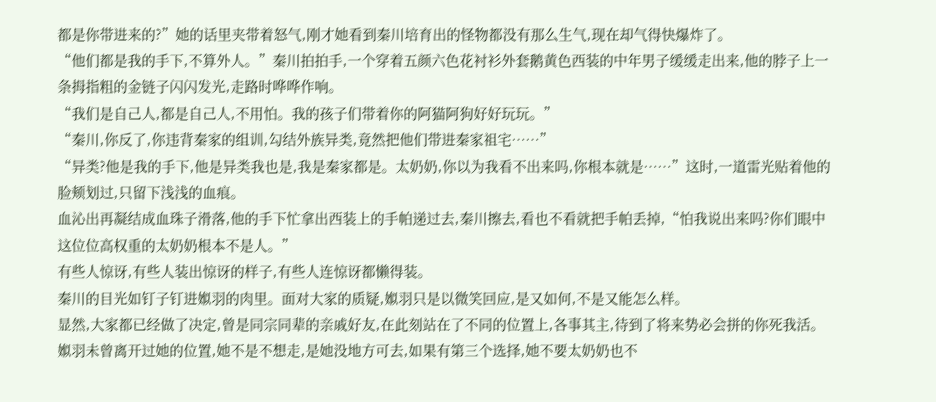都是你带进来的?”她的话里夹带着怒气,刚才她看到秦川培育出的怪物都没有那么生气,现在却气得快爆炸了。
“他们都是我的手下,不算外人。”秦川拍拍手,一个穿着五颜六色花衬衫外套鹅黄色西装的中年男子缓缓走出来,他的脖子上一条拇指粗的金链子闪闪发光,走路时哗哗作响。
“我们是自己人,都是自己人,不用怕。我的孩子们带着你的阿猫阿狗好好玩玩。”
“秦川,你反了,你违背秦家的组训,勾结外族异类,竟然把他们带进秦家祖宅……”
“异类?他是我的手下,他是异类我也是,我是秦家都是。太奶奶,你以为我看不出来吗,你根本就是……”这时,一道雷光贴着他的脸颊划过,只留下浅浅的血痕。
血沁出再凝结成血珠子滑落,他的手下忙拿出西装上的手帕递过去,秦川擦去,看也不看就把手帕丢掉,“怕我说出来吗?你们眼中这位位高权重的太奶奶根本不是人。”
有些人惊讶,有些人装出惊讶的样子,有些人连惊讶都懒得装。
秦川的目光如钉子钉进娰羽的肉里。面对大家的质疑,娰羽只是以微笑回应,是又如何,不是又能怎么样。
显然,大家都已经做了决定,曾是同宗同辈的亲戚好友,在此刻站在了不同的位置上,各事其主,待到了将来势必会拼的你死我活。
娰羽未曾离开过她的位置,她不是不想走,是她没地方可去,如果有第三个选择,她不要太奶奶也不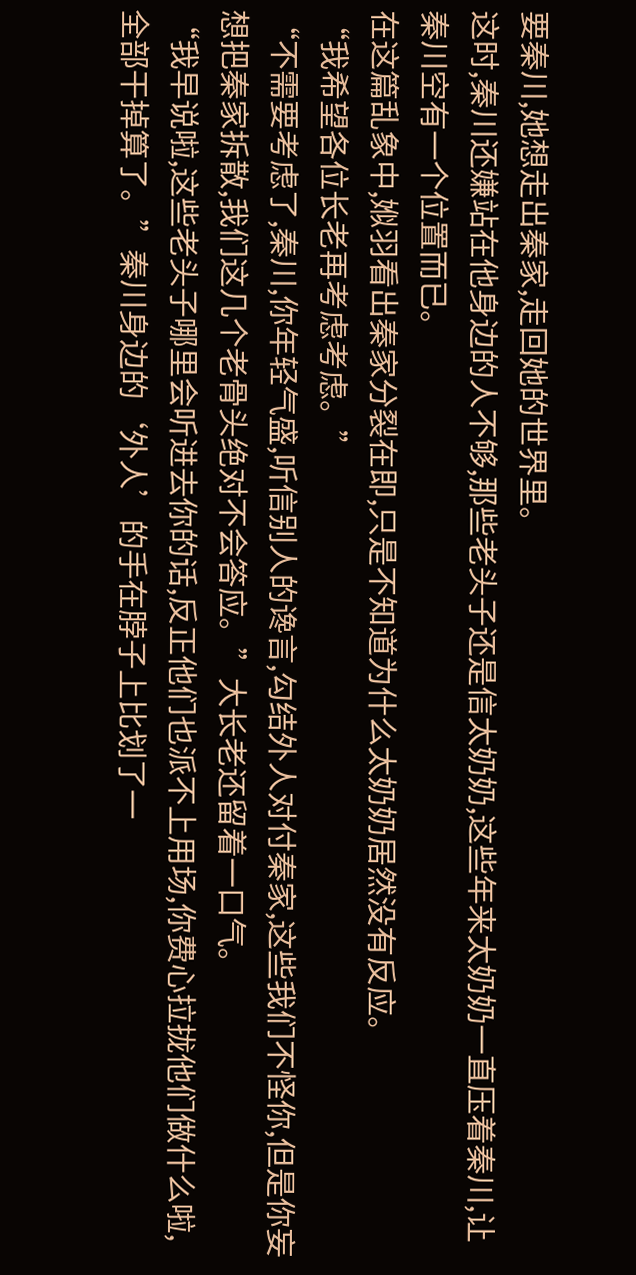要秦川,她想走出秦家,走回她的世界里。
这时,秦川还嫌站在他身边的人不够,那些老头子还是信太奶奶,这些年来太奶奶一直压着秦川,让秦川空有一个位置而已。
在这篇乱象中,娰羽看出秦家分裂在即,只是不知道为什么太奶奶居然没有反应。
“我希望各位长老再考虑考虑。”
“不需要考虑了,秦川,你年轻气盛,听信别人的谗言,勾结外人对付秦家,这些我们不怪你,但是你妄想把秦家拆散,我们这几个老骨头绝对不会答应。”大长老还留着一口气。
“我早说啦,这些老头子哪里会听进去你的话,反正他们也派不上用场,你费心拉拢他们做什么啦,全部干掉算了。”秦川身边的‘外人’的手在脖子上比划了一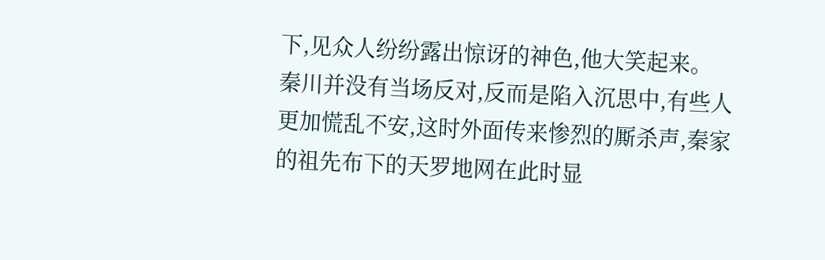下,见众人纷纷露出惊讶的神色,他大笑起来。
秦川并没有当场反对,反而是陷入沉思中,有些人更加慌乱不安,这时外面传来惨烈的厮杀声,秦家的祖先布下的天罗地网在此时显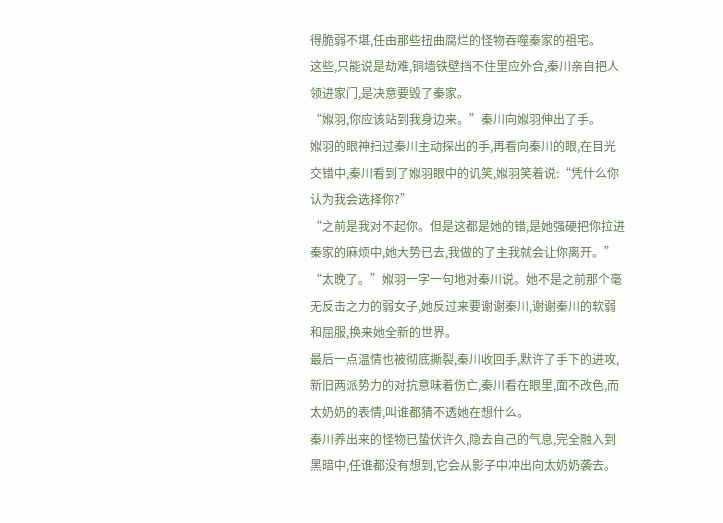得脆弱不堪,任由那些扭曲腐烂的怪物吞噬秦家的祖宅。
这些,只能说是劫难,铜墙铁壁挡不住里应外合,秦川亲自把人领进家门,是决意要毁了秦家。
“娰羽,你应该站到我身边来。”秦川向娰羽伸出了手。
娰羽的眼神扫过秦川主动探出的手,再看向秦川的眼,在目光交错中,秦川看到了娰羽眼中的讥笑,娰羽笑着说:“凭什么你认为我会选择你?”
“之前是我对不起你。但是这都是她的错,是她强硬把你拉进秦家的麻烦中,她大势已去,我做的了主我就会让你离开。”
“太晚了。”娰羽一字一句地对秦川说。她不是之前那个毫无反击之力的弱女子,她反过来要谢谢秦川,谢谢秦川的软弱和屈服,换来她全新的世界。
最后一点温情也被彻底撕裂,秦川收回手,默许了手下的进攻,新旧两派势力的对抗意味着伤亡,秦川看在眼里,面不改色,而太奶奶的表情,叫谁都猜不透她在想什么。
秦川养出来的怪物已蛰伏许久,隐去自己的气息,完全融入到黑暗中,任谁都没有想到,它会从影子中冲出向太奶奶袭去。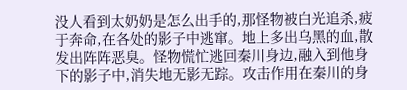没人看到太奶奶是怎么出手的,那怪物被白光追杀,疲于奔命,在各处的影子中逃窜。地上多出乌黑的血,散发出阵阵恶臭。怪物慌忙逃回秦川身边,融入到他身下的影子中,消失地无影无踪。攻击作用在秦川的身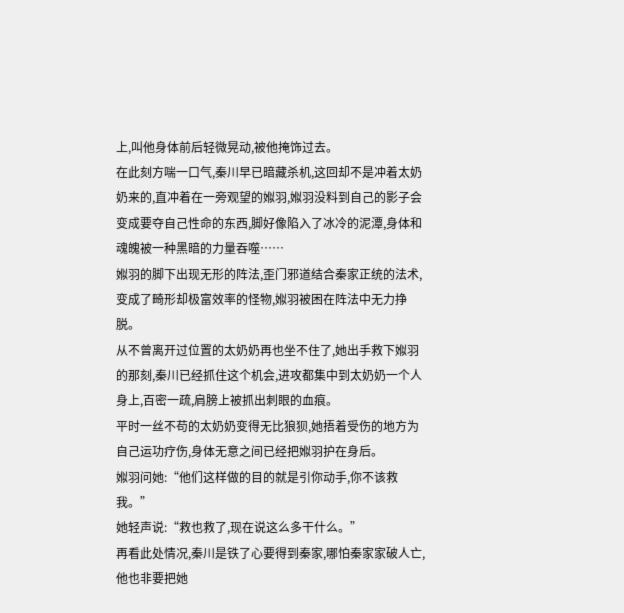上,叫他身体前后轻微晃动,被他掩饰过去。
在此刻方喘一口气,秦川早已暗藏杀机,这回却不是冲着太奶奶来的,直冲着在一旁观望的娰羽,娰羽没料到自己的影子会变成要夺自己性命的东西,脚好像陷入了冰冷的泥潭,身体和魂魄被一种黑暗的力量吞噬……
娰羽的脚下出现无形的阵法,歪门邪道结合秦家正统的法术,变成了畸形却极富效率的怪物,娰羽被困在阵法中无力挣脱。
从不曾离开过位置的太奶奶再也坐不住了,她出手救下娰羽的那刻,秦川已经抓住这个机会,进攻都集中到太奶奶一个人身上,百密一疏,肩膀上被抓出刺眼的血痕。
平时一丝不苟的太奶奶变得无比狼狈,她捂着受伤的地方为自己运功疗伤,身体无意之间已经把娰羽护在身后。
娰羽问她:“他们这样做的目的就是引你动手,你不该救我。”
她轻声说:“救也救了,现在说这么多干什么。”
再看此处情况,秦川是铁了心要得到秦家,哪怕秦家家破人亡,他也非要把她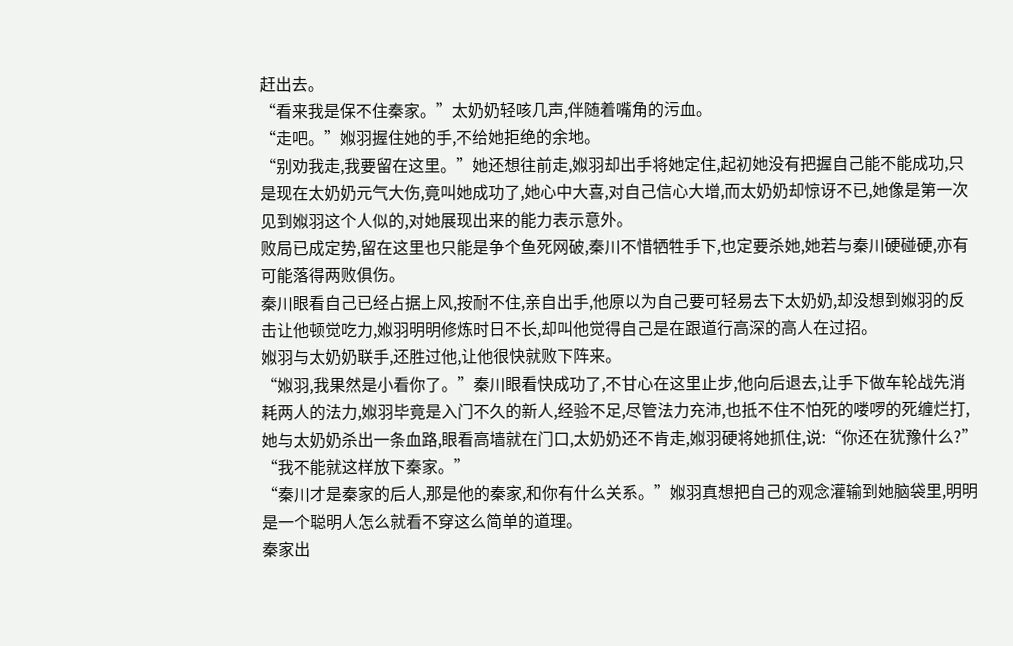赶出去。
“看来我是保不住秦家。”太奶奶轻咳几声,伴随着嘴角的污血。
“走吧。”娰羽握住她的手,不给她拒绝的余地。
“别劝我走,我要留在这里。”她还想往前走,娰羽却出手将她定住,起初她没有把握自己能不能成功,只是现在太奶奶元气大伤,竟叫她成功了,她心中大喜,对自己信心大增,而太奶奶却惊讶不已,她像是第一次见到娰羽这个人似的,对她展现出来的能力表示意外。
败局已成定势,留在这里也只能是争个鱼死网破,秦川不惜牺牲手下,也定要杀她,她若与秦川硬碰硬,亦有可能落得两败俱伤。
秦川眼看自己已经占据上风,按耐不住,亲自出手,他原以为自己要可轻易去下太奶奶,却没想到娰羽的反击让他顿觉吃力,娰羽明明修炼时日不长,却叫他觉得自己是在跟道行高深的高人在过招。
娰羽与太奶奶联手,还胜过他,让他很快就败下阵来。
“娰羽,我果然是小看你了。”秦川眼看快成功了,不甘心在这里止步,他向后退去,让手下做车轮战先消耗两人的法力,娰羽毕竟是入门不久的新人,经验不足,尽管法力充沛,也抵不住不怕死的喽啰的死缠烂打,她与太奶奶杀出一条血路,眼看高墙就在门口,太奶奶还不肯走,娰羽硬将她抓住,说:“你还在犹豫什么?”
“我不能就这样放下秦家。”
“秦川才是秦家的后人,那是他的秦家,和你有什么关系。”娰羽真想把自己的观念灌输到她脑袋里,明明是一个聪明人怎么就看不穿这么简单的道理。
秦家出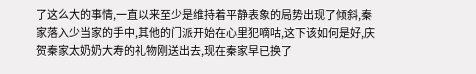了这么大的事情,一直以来至少是维持着平静表象的局势出现了倾斜,秦家落入少当家的手中,其他的门派开始在心里犯嘀咕,这下该如何是好,庆贺秦家太奶奶大寿的礼物刚送出去,现在秦家早已换了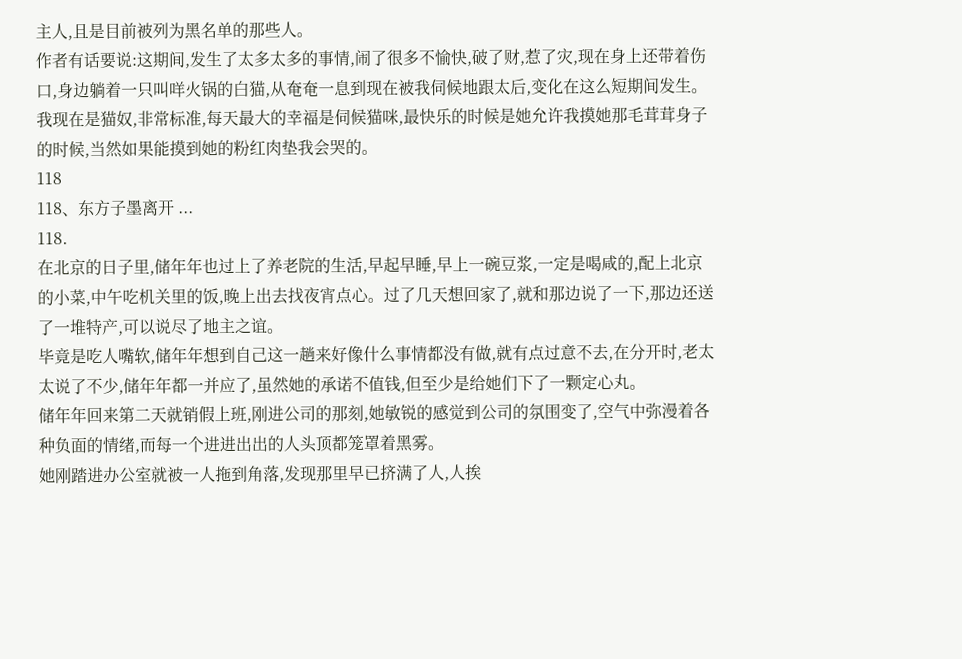主人,且是目前被列为黑名单的那些人。
作者有话要说:这期间,发生了太多太多的事情,闹了很多不愉快,破了财,惹了灾,现在身上还带着伤口,身边躺着一只叫咩火锅的白猫,从奄奄一息到现在被我伺候地跟太后,变化在这么短期间发生。
我现在是猫奴,非常标准,每天最大的幸福是伺候猫咪,最快乐的时候是她允许我摸她那毛茸茸身子的时候,当然如果能摸到她的粉红肉垫我会哭的。
118
118、东方子墨离开 ...
118.
在北京的日子里,储年年也过上了养老院的生活,早起早睡,早上一碗豆浆,一定是喝咸的,配上北京的小菜,中午吃机关里的饭,晚上出去找夜宵点心。过了几天想回家了,就和那边说了一下,那边还送了一堆特产,可以说尽了地主之谊。
毕竟是吃人嘴软,储年年想到自己这一趟来好像什么事情都没有做,就有点过意不去,在分开时,老太太说了不少,储年年都一并应了,虽然她的承诺不值钱,但至少是给她们下了一颗定心丸。
储年年回来第二天就销假上班,刚进公司的那刻,她敏锐的感觉到公司的氛围变了,空气中弥漫着各种负面的情绪,而每一个进进出出的人头顶都笼罩着黑雾。
她刚踏进办公室就被一人拖到角落,发现那里早已挤满了人,人挨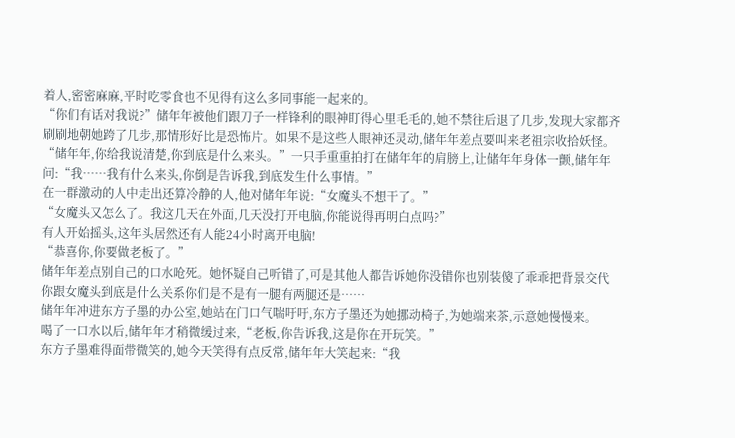着人,密密麻麻,平时吃零食也不见得有这么多同事能一起来的。
“你们有话对我说?”储年年被他们跟刀子一样锋利的眼神盯得心里毛毛的,她不禁往后退了几步,发现大家都齐刷刷地朝她跨了几步,那情形好比是恐怖片。如果不是这些人眼神还灵动,储年年差点要叫来老祖宗收拾妖怪。
“储年年,你给我说清楚,你到底是什么来头。”一只手重重拍打在储年年的肩膀上,让储年年身体一颤,储年年问:“我……我有什么来头,你倒是告诉我,到底发生什么事情。”
在一群激动的人中走出还算冷静的人,他对储年年说:“女魔头不想干了。”
“女魔头又怎么了。我这几天在外面,几天没打开电脑,你能说得再明白点吗?”
有人开始摇头,这年头居然还有人能24小时离开电脑!
“恭喜你,你要做老板了。”
储年年差点别自己的口水呛死。她怀疑自己听错了,可是其他人都告诉她你没错你也别装傻了乖乖把背景交代你跟女魔头到底是什么关系你们是不是有一腿有两腿还是……
储年年冲进东方子墨的办公室,她站在门口气喘吁吁,东方子墨还为她挪动椅子,为她端来茶,示意她慢慢来。
喝了一口水以后,储年年才稍微缓过来,“老板,你告诉我,这是你在开玩笑。”
东方子墨难得面带微笑的,她今天笑得有点反常,储年年大笑起来:“我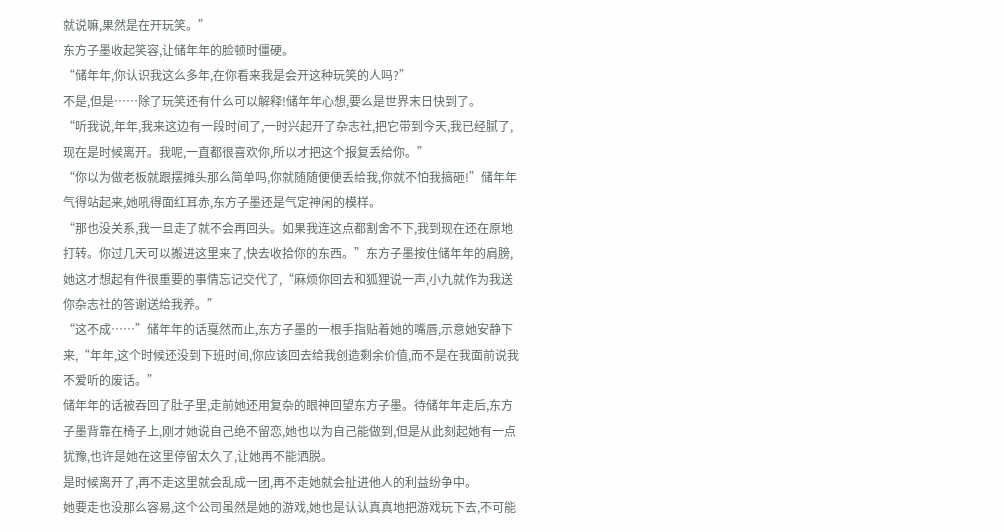就说嘛,果然是在开玩笑。”
东方子墨收起笑容,让储年年的脸顿时僵硬。
“储年年,你认识我这么多年,在你看来我是会开这种玩笑的人吗?”
不是,但是……除了玩笑还有什么可以解释!储年年心想,要么是世界末日快到了。
“听我说,年年,我来这边有一段时间了,一时兴起开了杂志社,把它带到今天,我已经腻了,现在是时候离开。我呢,一直都很喜欢你,所以才把这个报复丢给你。”
“你以为做老板就跟摆摊头那么简单吗,你就随随便便丢给我,你就不怕我搞砸!”储年年气得站起来,她吼得面红耳赤,东方子墨还是气定神闲的模样。
“那也没关系,我一旦走了就不会再回头。如果我连这点都割舍不下,我到现在还在原地打转。你过几天可以搬进这里来了,快去收拾你的东西。”东方子墨按住储年年的肩膀,她这才想起有件很重要的事情忘记交代了,“麻烦你回去和狐狸说一声,小九就作为我送你杂志社的答谢送给我养。”
“这不成……”储年年的话戛然而止,东方子墨的一根手指贴着她的嘴唇,示意她安静下来,“年年,这个时候还没到下班时间,你应该回去给我创造剩余价值,而不是在我面前说我不爱听的废话。”
储年年的话被吞回了肚子里,走前她还用复杂的眼神回望东方子墨。待储年年走后,东方子墨背靠在椅子上,刚才她说自己绝不留恋,她也以为自己能做到,但是从此刻起她有一点犹豫,也许是她在这里停留太久了,让她再不能洒脱。
是时候离开了,再不走这里就会乱成一团,再不走她就会扯进他人的利益纷争中。
她要走也没那么容易,这个公司虽然是她的游戏,她也是认认真真地把游戏玩下去,不可能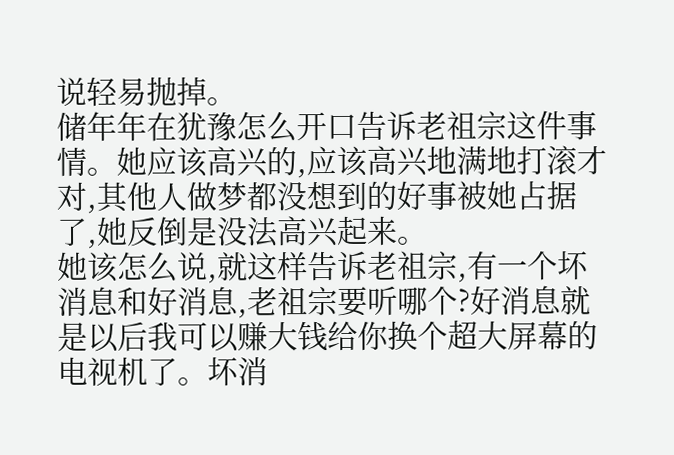说轻易抛掉。
储年年在犹豫怎么开口告诉老祖宗这件事情。她应该高兴的,应该高兴地满地打滚才对,其他人做梦都没想到的好事被她占据了,她反倒是没法高兴起来。
她该怎么说,就这样告诉老祖宗,有一个坏消息和好消息,老祖宗要听哪个?好消息就是以后我可以赚大钱给你换个超大屏幕的电视机了。坏消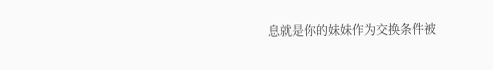息就是你的妹妹作为交换条件被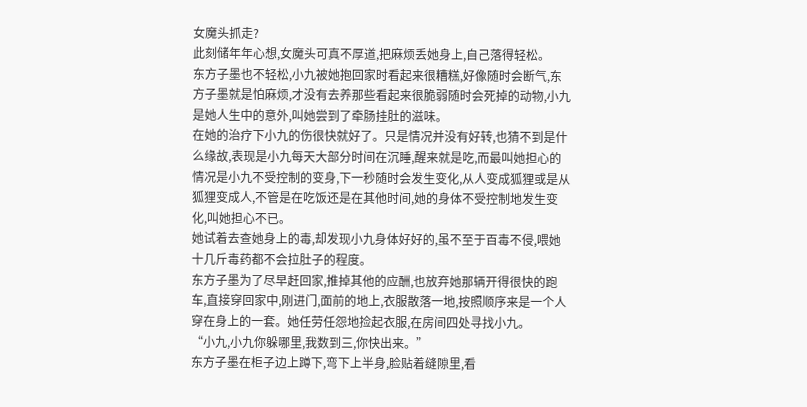女魔头抓走?
此刻储年年心想,女魔头可真不厚道,把麻烦丢她身上,自己落得轻松。
东方子墨也不轻松,小九被她抱回家时看起来很糟糕,好像随时会断气,东方子墨就是怕麻烦,才没有去养那些看起来很脆弱随时会死掉的动物,小九是她人生中的意外,叫她尝到了牵肠挂肚的滋味。
在她的治疗下小九的伤很快就好了。只是情况并没有好转,也猜不到是什么缘故,表现是小九每天大部分时间在沉睡,醒来就是吃,而最叫她担心的情况是小九不受控制的变身,下一秒随时会发生变化,从人变成狐狸或是从狐狸变成人,不管是在吃饭还是在其他时间,她的身体不受控制地发生变化,叫她担心不已。
她试着去查她身上的毒,却发现小九身体好好的,虽不至于百毒不侵,喂她十几斤毒药都不会拉肚子的程度。
东方子墨为了尽早赶回家,推掉其他的应酬,也放弃她那辆开得很快的跑车,直接穿回家中,刚进门,面前的地上,衣服散落一地,按照顺序来是一个人穿在身上的一套。她任劳任怨地捡起衣服,在房间四处寻找小九。
“小九,小九你躲哪里,我数到三,你快出来。”
东方子墨在柜子边上蹲下,弯下上半身,脸贴着缝隙里,看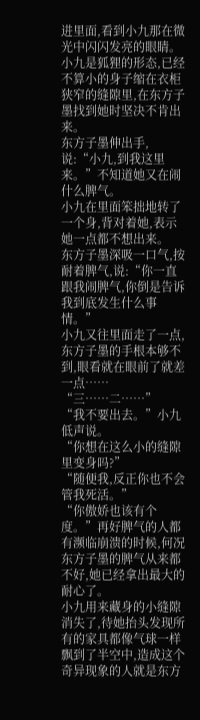进里面,看到小九那在微光中闪闪发亮的眼睛。
小九是狐狸的形态,已经不算小的身子缩在衣柜狭窄的缝隙里,在东方子墨找到她时坚决不肯出来。
东方子墨伸出手,说:“小九,到我这里来。”不知道她又在闹什么脾气。
小九在里面笨拙地转了一个身,背对着她,表示她一点都不想出来。
东方子墨深吸一口气,按耐着脾气,说:“你一直跟我闹脾气,你倒是告诉我到底发生什么事情。”
小九又往里面走了一点,东方子墨的手根本够不到,眼看就在眼前了就差一点……
“三……二……”
“我不要出去。”小九低声说。
“你想在这么小的缝隙里变身吗?”
“随便我,反正你也不会管我死活。”
“你傲娇也该有个度。”再好脾气的人都有濒临崩溃的时候,何况东方子墨的脾气从来都不好,她已经拿出最大的耐心了。
小九用来藏身的小缝隙消失了,待她抬头发现所有的家具都像气球一样飘到了半空中,造成这个奇异现象的人就是东方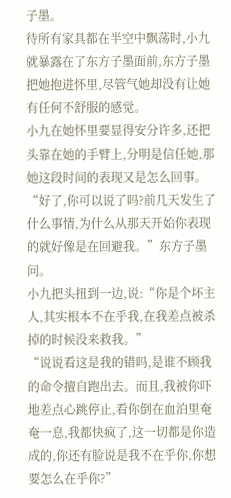子墨。
待所有家具都在半空中飘荡时,小九就暴露在了东方子墨面前,东方子墨把她抱进怀里,尽管气她却没有让她有任何不舒服的感觉。
小九在她怀里要显得安分许多,还把头靠在她的手臂上,分明是信任她,那她这段时间的表现又是怎么回事。
“好了,你可以说了吗?前几天发生了什么事情,为什么从那天开始你表现的就好像是在回避我。”东方子墨问。
小九把头扭到一边,说:“你是个坏主人,其实根本不在乎我,在我差点被杀掉的时候没来救我。”
“说说看这是我的错吗,是谁不顾我的命令擅自跑出去。而且,我被你吓地差点心跳停止,看你倒在血泊里奄奄一息,我都快疯了,这一切都是你造成的,你还有脸说是我不在乎你,你想要怎么在乎你?”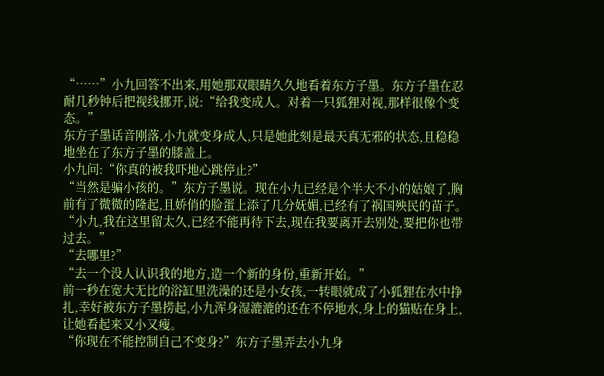“……”小九回答不出来,用她那双眼睛久久地看着东方子墨。东方子墨在忍耐几秒钟后把视线挪开,说:“给我变成人。对着一只狐狸对视,那样很像个变态。”
东方子墨话音刚落,小九就变身成人,只是她此刻是最天真无邪的状态,且稳稳地坐在了东方子墨的膝盖上。
小九问:“你真的被我吓地心跳停止?”
“当然是骗小孩的。”东方子墨说。现在小九已经是个半大不小的姑娘了,胸前有了微微的隆起,且娇俏的脸蛋上添了几分妩媚,已经有了祸国殃民的苗子。
“小九,我在这里留太久,已经不能再待下去,现在我要离开去别处,要把你也带过去。”
“去哪里?”
“去一个没人认识我的地方,造一个新的身份,重新开始。”
前一秒在宽大无比的浴缸里洗澡的还是小女孩,一转眼就成了小狐狸在水中挣扎,幸好被东方子墨捞起,小九浑身湿漉漉的还在不停地水,身上的猫贴在身上,让她看起来又小又瘦。
“你现在不能控制自己不变身?”东方子墨弄去小九身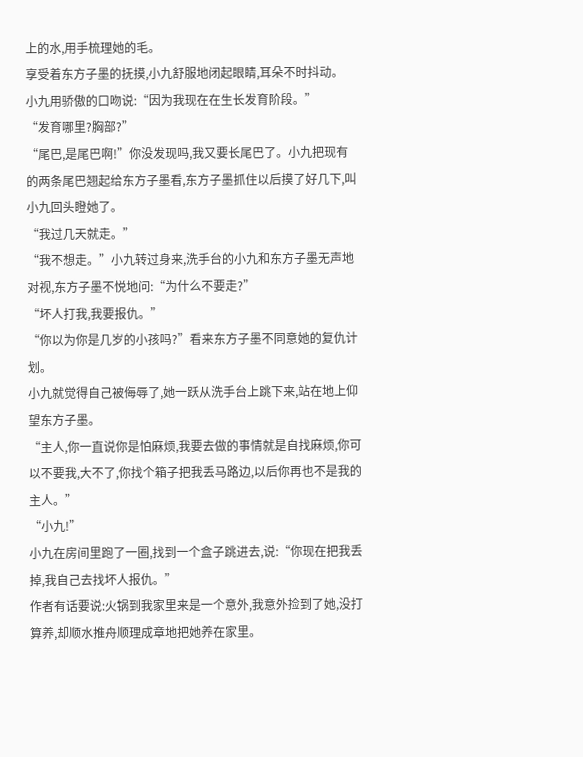上的水,用手梳理她的毛。
享受着东方子墨的抚摸,小九舒服地闭起眼睛,耳朵不时抖动。
小九用骄傲的口吻说:“因为我现在在生长发育阶段。”
“发育哪里?胸部?”
“尾巴,是尾巴啊!”你没发现吗,我又要长尾巴了。小九把现有的两条尾巴翘起给东方子墨看,东方子墨抓住以后摸了好几下,叫小九回头瞪她了。
“我过几天就走。”
“我不想走。”小九转过身来,洗手台的小九和东方子墨无声地对视,东方子墨不悦地问:“为什么不要走?”
“坏人打我,我要报仇。”
“你以为你是几岁的小孩吗?”看来东方子墨不同意她的复仇计划。
小九就觉得自己被侮辱了,她一跃从洗手台上跳下来,站在地上仰望东方子墨。
“主人,你一直说你是怕麻烦,我要去做的事情就是自找麻烦,你可以不要我,大不了,你找个箱子把我丢马路边,以后你再也不是我的主人。”
“小九!”
小九在房间里跑了一圈,找到一个盒子跳进去,说:“你现在把我丢掉,我自己去找坏人报仇。”
作者有话要说:火锅到我家里来是一个意外,我意外捡到了她,没打算养,却顺水推舟顺理成章地把她养在家里。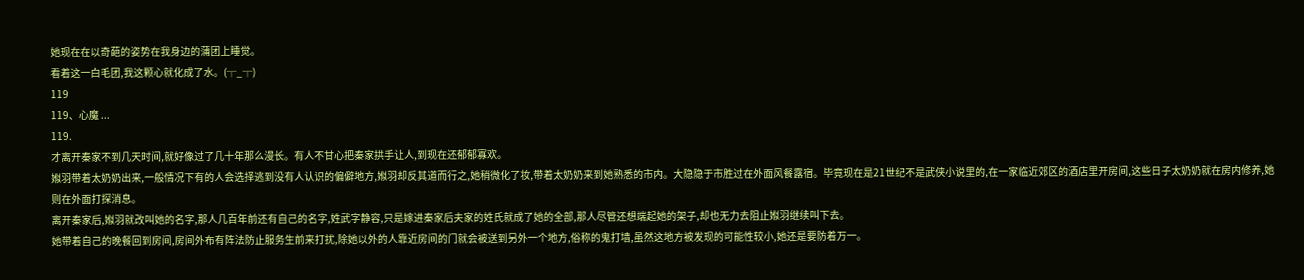她现在在以奇葩的姿势在我身边的蒲团上睡觉。
看着这一白毛团,我这颗心就化成了水。(┬_┬)
119
119、心魔 ...
119.
才离开秦家不到几天时间,就好像过了几十年那么漫长。有人不甘心把秦家拱手让人,到现在还郁郁寡欢。
娰羽带着太奶奶出来,一般情况下有的人会选择逃到没有人认识的偏僻地方,娰羽却反其道而行之,她稍微化了妆,带着太奶奶来到她熟悉的市内。大隐隐于市胜过在外面风餐露宿。毕竟现在是21世纪不是武侠小说里的,在一家临近郊区的酒店里开房间,这些日子太奶奶就在房内修养,她则在外面打探消息。
离开秦家后,娰羽就改叫她的名字,那人几百年前还有自己的名字,姓武字静容,只是嫁进秦家后夫家的姓氏就成了她的全部,那人尽管还想端起她的架子,却也无力去阻止娰羽继续叫下去。
她带着自己的晚餐回到房间,房间外布有阵法防止服务生前来打扰,除她以外的人靠近房间的门就会被送到另外一个地方,俗称的鬼打墙,虽然这地方被发现的可能性较小,她还是要防着万一。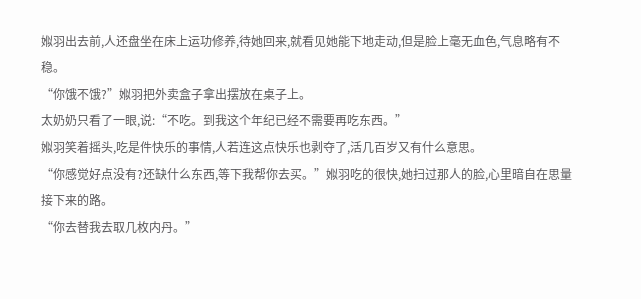娰羽出去前,人还盘坐在床上运功修养,待她回来,就看见她能下地走动,但是脸上毫无血色,气息略有不稳。
“你饿不饿?”娰羽把外卖盒子拿出摆放在桌子上。
太奶奶只看了一眼,说:“不吃。到我这个年纪已经不需要再吃东西。”
娰羽笑着摇头,吃是件快乐的事情,人若连这点快乐也剥夺了,活几百岁又有什么意思。
“你感觉好点没有?还缺什么东西,等下我帮你去买。”娰羽吃的很快,她扫过那人的脸,心里暗自在思量接下来的路。
“你去替我去取几枚内丹。”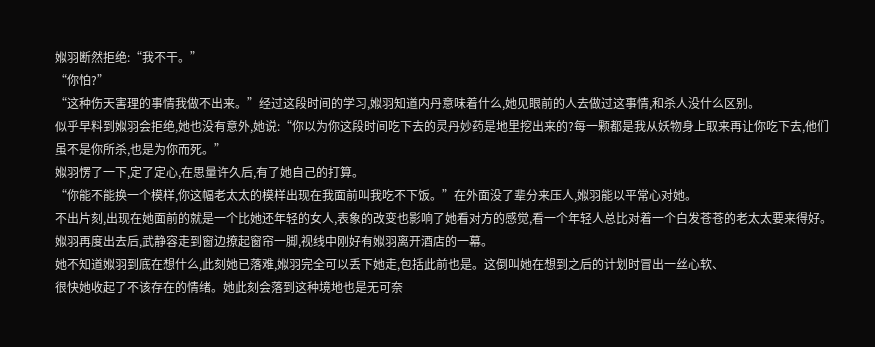娰羽断然拒绝:“我不干。”
“你怕?”
“这种伤天害理的事情我做不出来。”经过这段时间的学习,娰羽知道内丹意味着什么,她见眼前的人去做过这事情,和杀人没什么区别。
似乎早料到娰羽会拒绝,她也没有意外,她说:“你以为你这段时间吃下去的灵丹妙药是地里挖出来的?每一颗都是我从妖物身上取来再让你吃下去,他们虽不是你所杀,也是为你而死。”
娰羽愣了一下,定了定心,在思量许久后,有了她自己的打算。
“你能不能换一个模样,你这幅老太太的模样出现在我面前叫我吃不下饭。”在外面没了辈分来压人,娰羽能以平常心对她。
不出片刻,出现在她面前的就是一个比她还年轻的女人,表象的改变也影响了她看对方的感觉,看一个年轻人总比对着一个白发苍苍的老太太要来得好。
娰羽再度出去后,武静容走到窗边撩起窗帘一脚,视线中刚好有娰羽离开酒店的一幕。
她不知道娰羽到底在想什么,此刻她已落难,娰羽完全可以丢下她走,包括此前也是。这倒叫她在想到之后的计划时冒出一丝心软、
很快她收起了不该存在的情绪。她此刻会落到这种境地也是无可奈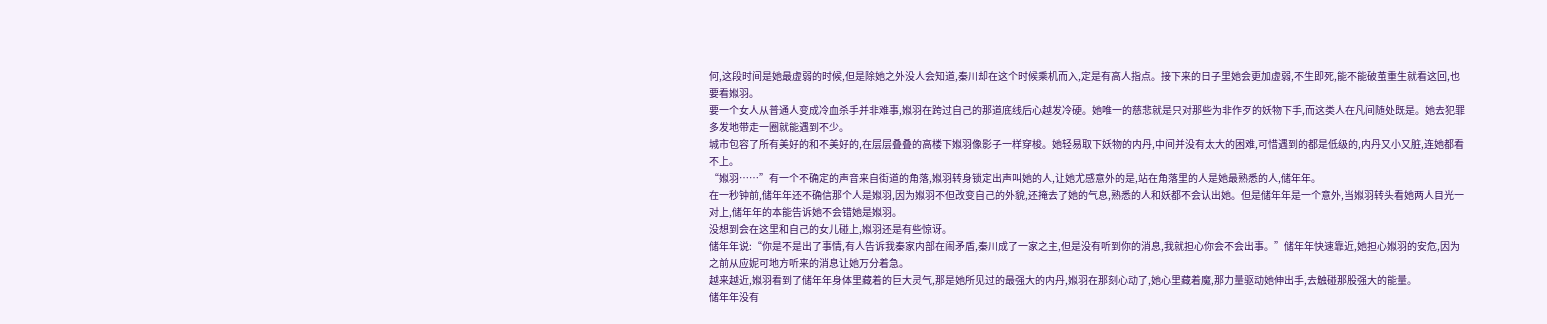何,这段时间是她最虚弱的时候,但是除她之外没人会知道,秦川却在这个时候乘机而入,定是有高人指点。接下来的日子里她会更加虚弱,不生即死,能不能破茧重生就看这回,也要看娰羽。
要一个女人从普通人变成冷血杀手并非难事,娰羽在跨过自己的那道底线后心越发冷硬。她唯一的慈悲就是只对那些为非作歹的妖物下手,而这类人在凡间随处既是。她去犯罪多发地带走一圈就能遇到不少。
城市包容了所有美好的和不美好的,在层层叠叠的高楼下娰羽像影子一样穿梭。她轻易取下妖物的内丹,中间并没有太大的困难,可惜遇到的都是低级的,内丹又小又脏,连她都看不上。
“娰羽……”有一个不确定的声音来自街道的角落,娰羽转身锁定出声叫她的人,让她尤感意外的是,站在角落里的人是她最熟悉的人,储年年。
在一秒钟前,储年年还不确信那个人是娰羽,因为娰羽不但改变自己的外貌,还掩去了她的气息,熟悉的人和妖都不会认出她。但是储年年是一个意外,当娰羽转头看她两人目光一对上,储年年的本能告诉她不会错她是娰羽。
没想到会在这里和自己的女儿碰上,娰羽还是有些惊讶。
储年年说:“你是不是出了事情,有人告诉我秦家内部在闹矛盾,秦川成了一家之主,但是没有听到你的消息,我就担心你会不会出事。”储年年快速靠近,她担心娰羽的安危,因为之前从应妮可地方听来的消息让她万分着急。
越来越近,娰羽看到了储年年身体里藏着的巨大灵气,那是她所见过的最强大的内丹,娰羽在那刻心动了,她心里藏着魔,那力量驱动她伸出手,去触碰那股强大的能量。
储年年没有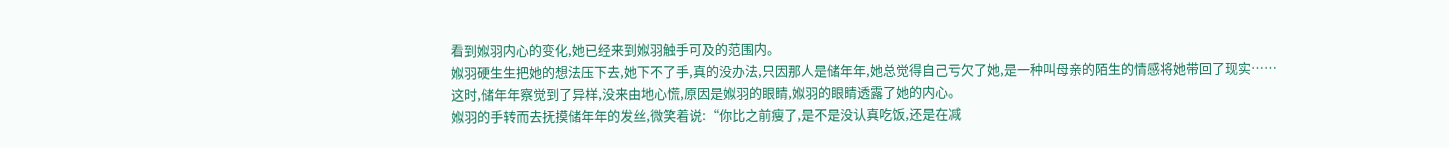看到娰羽内心的变化,她已经来到娰羽触手可及的范围内。
娰羽硬生生把她的想法压下去,她下不了手,真的没办法,只因那人是储年年,她总觉得自己亏欠了她,是一种叫母亲的陌生的情感将她带回了现实……
这时,储年年察觉到了异样,没来由地心慌,原因是娰羽的眼睛,娰羽的眼睛透露了她的内心。
娰羽的手转而去抚摸储年年的发丝,微笑着说:“你比之前瘦了,是不是没认真吃饭,还是在减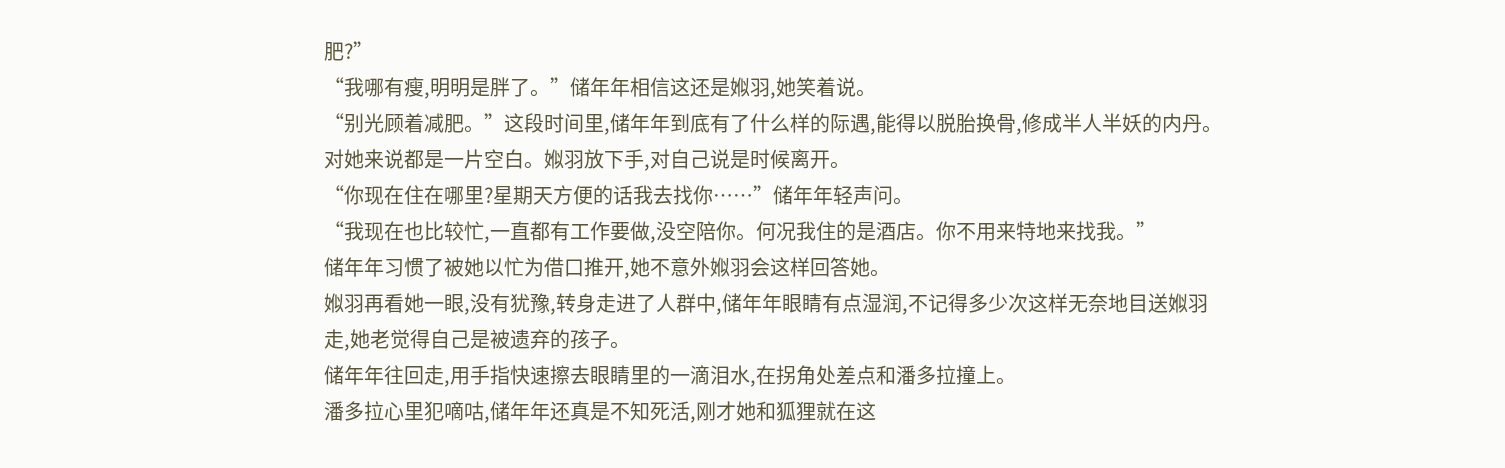肥?”
“我哪有瘦,明明是胖了。”储年年相信这还是娰羽,她笑着说。
“别光顾着减肥。”这段时间里,储年年到底有了什么样的际遇,能得以脱胎换骨,修成半人半妖的内丹。对她来说都是一片空白。娰羽放下手,对自己说是时候离开。
“你现在住在哪里?星期天方便的话我去找你……”储年年轻声问。
“我现在也比较忙,一直都有工作要做,没空陪你。何况我住的是酒店。你不用来特地来找我。”
储年年习惯了被她以忙为借口推开,她不意外娰羽会这样回答她。
娰羽再看她一眼,没有犹豫,转身走进了人群中,储年年眼睛有点湿润,不记得多少次这样无奈地目送娰羽走,她老觉得自己是被遗弃的孩子。
储年年往回走,用手指快速擦去眼睛里的一滴泪水,在拐角处差点和潘多拉撞上。
潘多拉心里犯嘀咕,储年年还真是不知死活,刚才她和狐狸就在这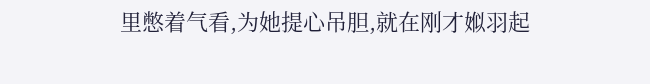里憋着气看,为她提心吊胆,就在刚才娰羽起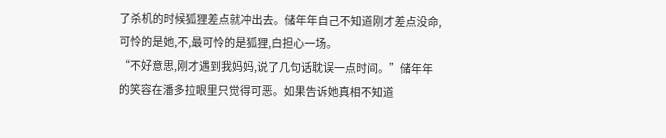了杀机的时候狐狸差点就冲出去。储年年自己不知道刚才差点没命,可怜的是她,不,最可怜的是狐狸,白担心一场。
“不好意思,刚才遇到我妈妈,说了几句话耽误一点时间。”储年年的笑容在潘多拉眼里只觉得可恶。如果告诉她真相不知道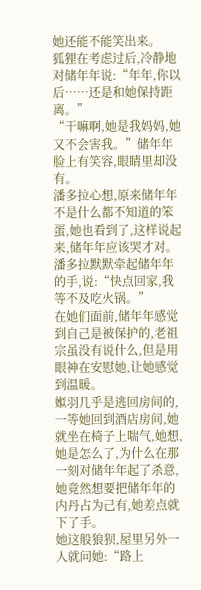她还能不能笑出来。
狐狸在考虑过后,冷静地对储年年说:“年年,你以后……还是和她保持距离。”
“干嘛啊,她是我妈妈,她又不会害我。”储年年脸上有笑容,眼睛里却没有。
潘多拉心想,原来储年年不是什么都不知道的笨蛋,她也看到了,这样说起来,储年年应该哭才对。潘多拉默默牵起储年年的手,说:“快点回家,我等不及吃火锅。”
在她们面前,储年年感觉到自己是被保护的,老祖宗虽没有说什么,但是用眼神在安慰她,让她感觉到温暖。
娰羽几乎是逃回房间的,一等她回到酒店房间,她就坐在椅子上喘气,她想,她是怎么了,为什么在那一刻对储年年起了杀意,她竟然想要把储年年的内丹占为己有,她差点就下了手。
她这般狼狈,屋里另外一人就问她:“路上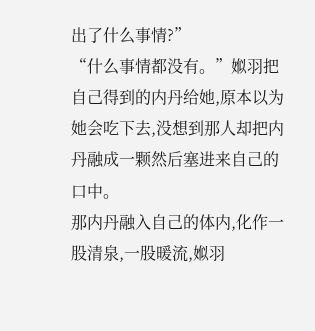出了什么事情?”
“什么事情都没有。”娰羽把自己得到的内丹给她,原本以为她会吃下去,没想到那人却把内丹融成一颗然后塞进来自己的口中。
那内丹融入自己的体内,化作一股清泉,一股暖流,娰羽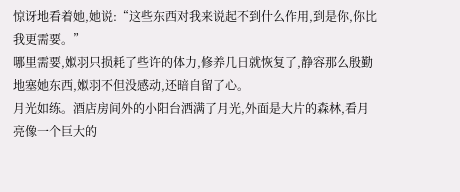惊讶地看着她,她说:“这些东西对我来说起不到什么作用,到是你,你比我更需要。”
哪里需要,娰羽只损耗了些许的体力,修养几日就恢复了,静容那么殷勤地塞她东西,娰羽不但没感动,还暗自留了心。
月光如练。酒店房间外的小阳台洒满了月光,外面是大片的森林,看月亮像一个巨大的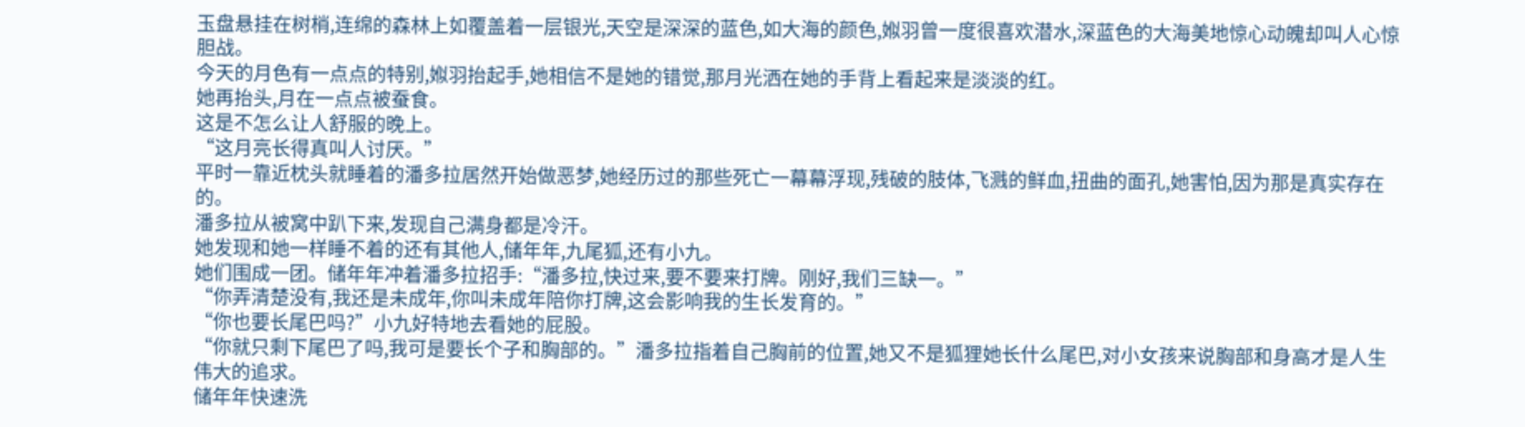玉盘悬挂在树梢,连绵的森林上如覆盖着一层银光,天空是深深的蓝色,如大海的颜色,娰羽曾一度很喜欢潜水,深蓝色的大海美地惊心动魄却叫人心惊胆战。
今天的月色有一点点的特别,娰羽抬起手,她相信不是她的错觉,那月光洒在她的手背上看起来是淡淡的红。
她再抬头,月在一点点被蚕食。
这是不怎么让人舒服的晚上。
“这月亮长得真叫人讨厌。”
平时一靠近枕头就睡着的潘多拉居然开始做恶梦,她经历过的那些死亡一幕幕浮现,残破的肢体,飞溅的鲜血,扭曲的面孔,她害怕,因为那是真实存在的。
潘多拉从被窝中趴下来,发现自己满身都是冷汗。
她发现和她一样睡不着的还有其他人,储年年,九尾狐,还有小九。
她们围成一团。储年年冲着潘多拉招手:“潘多拉,快过来,要不要来打牌。刚好,我们三缺一。”
“你弄清楚没有,我还是未成年,你叫未成年陪你打牌,这会影响我的生长发育的。”
“你也要长尾巴吗?”小九好特地去看她的屁股。
“你就只剩下尾巴了吗,我可是要长个子和胸部的。”潘多拉指着自己胸前的位置,她又不是狐狸她长什么尾巴,对小女孩来说胸部和身高才是人生伟大的追求。
储年年快速洗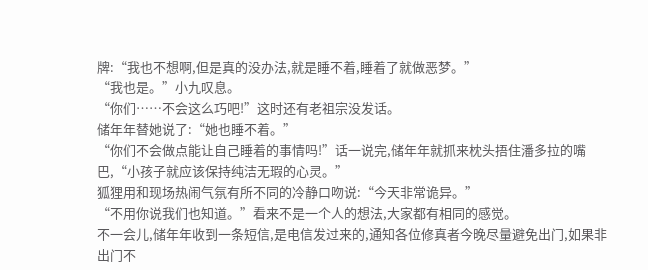牌:“我也不想啊,但是真的没办法,就是睡不着,睡着了就做恶梦。”
“我也是。”小九叹息。
“你们……不会这么巧吧!”这时还有老祖宗没发话。
储年年替她说了:“她也睡不着。”
“你们不会做点能让自己睡着的事情吗!”话一说完,储年年就抓来枕头捂住潘多拉的嘴巴,“小孩子就应该保持纯洁无瑕的心灵。”
狐狸用和现场热闹气氛有所不同的冷静口吻说:“今天非常诡异。”
“不用你说我们也知道。”看来不是一个人的想法,大家都有相同的感觉。
不一会儿,储年年收到一条短信,是电信发过来的,通知各位修真者今晚尽量避免出门,如果非出门不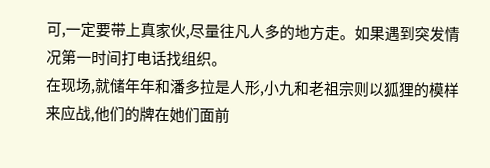可,一定要带上真家伙,尽量往凡人多的地方走。如果遇到突发情况第一时间打电话找组织。
在现场,就储年年和潘多拉是人形,小九和老祖宗则以狐狸的模样来应战,他们的牌在她们面前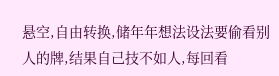悬空,自由转换,储年年想法设法要偷看别人的牌,结果自己技不如人,每回看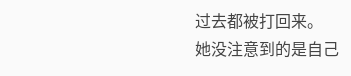过去都被打回来。
她没注意到的是自己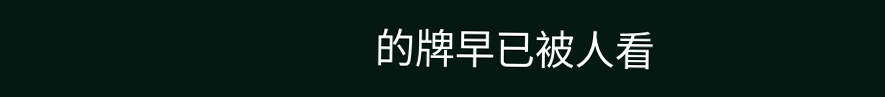的牌早已被人看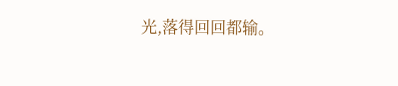光,落得回回都输。